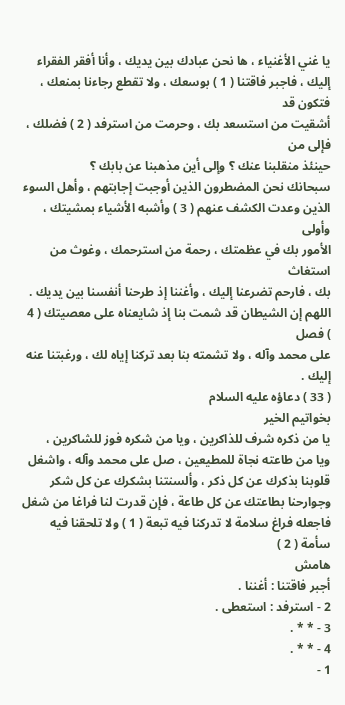يا غني الأغنياء ، ها نحن عبادك بين يديك ، وأنا أفقر الفقراء
إليك ، فاجبر فاقتنا ( 1 ) بوسعك ، ولا تقطع رجاءنا بمنعك ، فتكون قد
أشقيت من استسعد بك ، وحرمت من استرفد ( 2 ) فضلك ، فإلى من
حينئذ منقلبنا عنك ؟ وإلى أين مذهبنا عن بابك ؟
سبحانك نحن المضطرون الذين أوجبت إجابتهم ، وأهل السوء
الذين وعدت الكشف عنهم ( 3 ) وأشبه الأشياء بمشيتك ، وأولى
الأمور بك في عظمتك ، رحمة من استرحمك ، وغوث من استغاث
بك ، فارحم تضرعنا إليك ، وأغننا إذ طرحنا أنفسنا بين يديك .
اللهم إن الشيطان قد شمت بنا إذ شايعناه على معصيتك ( 4 ) فصل
على محمد وآله ، ولا تشمته بنا بعد تركنا إياه لك ، ورغبتنا عنه إليك .
( 33 ) دعاؤه عليه السلام
بخواتيم الخير
يا من ذكره شرف للذاكرين ، ويا من شكره فوز للشاكرين ،
ويا من طاعته نجاة للمطيعين ، صل على محمد وآله ، واشغل
قلوبنا بذكرك عن كل ذكر ، وألسنتنا بشكرك عن كل شكر
وجوارحنا بطاعتك عن كل طاعة ، فإن قدرت لنا فراغا من شغل
فاجعله فراغ سلامة لا تدركنا فيه تبعة ( 1 ) ولا تلحقنا فيه سأمة ( 2 )
هامش
أجبر فاقتنا : أغننا .
2 - استرفد : استعطى .
3 - * * .
4 - * * .
1 -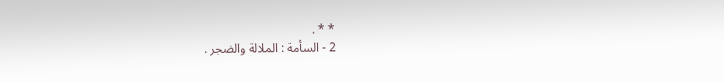* * .
2 - السأمة : الملالة والضجر .